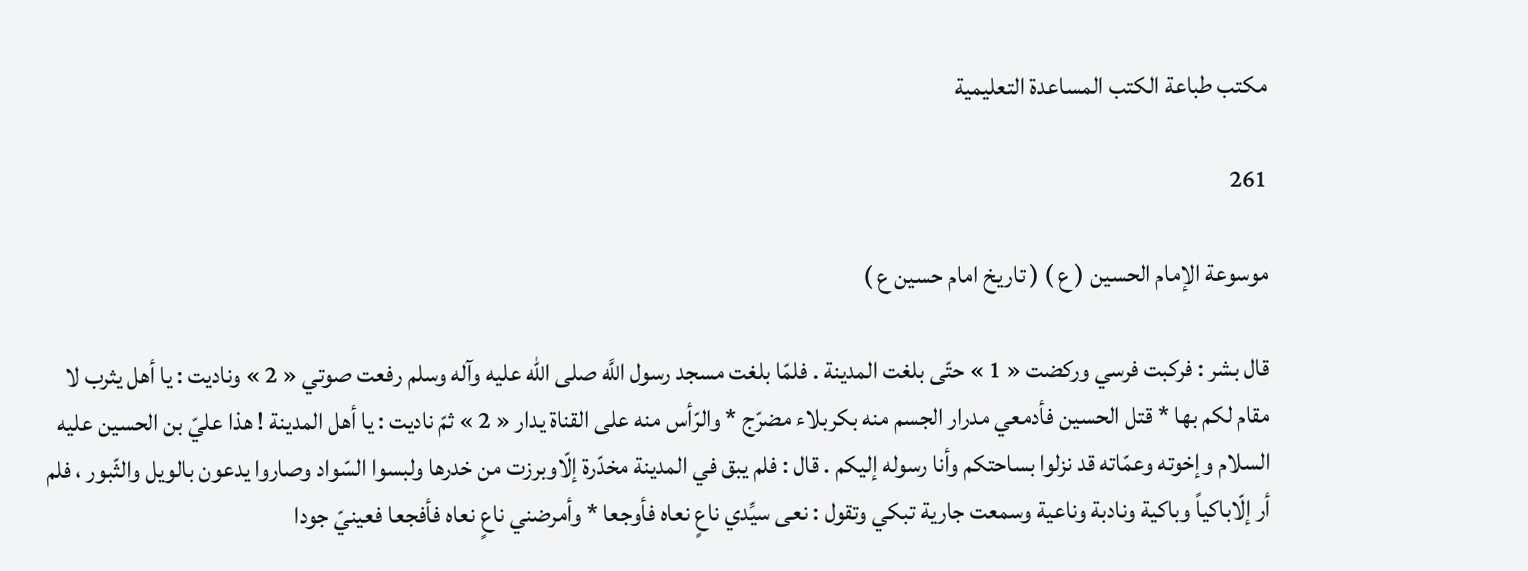مكتب طباعة الكتب المساعدة التعليمية

261

موسوعة الإمام الحسين ( ع ) ( تاريخ امام حسين ع )

قال بشر : فركبت فرسي وركضت « 1 » حتّى بلغت المدينة . فلمّا بلغت مسجد رسول اللَّه صلى الله عليه وآله وسلم رفعت صوتي « 2 » وناديت : يا أهل يثرب لا مقام لكم بها * قتل الحسين فأدمعي مدرار الجسم منه بكربلاء مضرّج * والرّأس منه على القناة يدار « 2 » ثمّ ناديت : يا أهل المدينة ! هذا عليّ بن الحسين عليه السلام وإخوته وعمّاته قد نزلوا بساحتكم وأنا رسوله إليكم . قال : فلم يبق في المدينة مخدّرة إلّاوبرزت من خدرها ولبسوا السّواد وصاروا يدعون بالويل والثّبور ، فلم أر إلّاباكياً وباكية ونادبة وناعية وسمعت جارية تبكي وتقول : نعى سيِّدي ناعٍ نعاه فأوجعا * وأمرضني ناعٍ نعاه فأفجعا فعينيّ جودا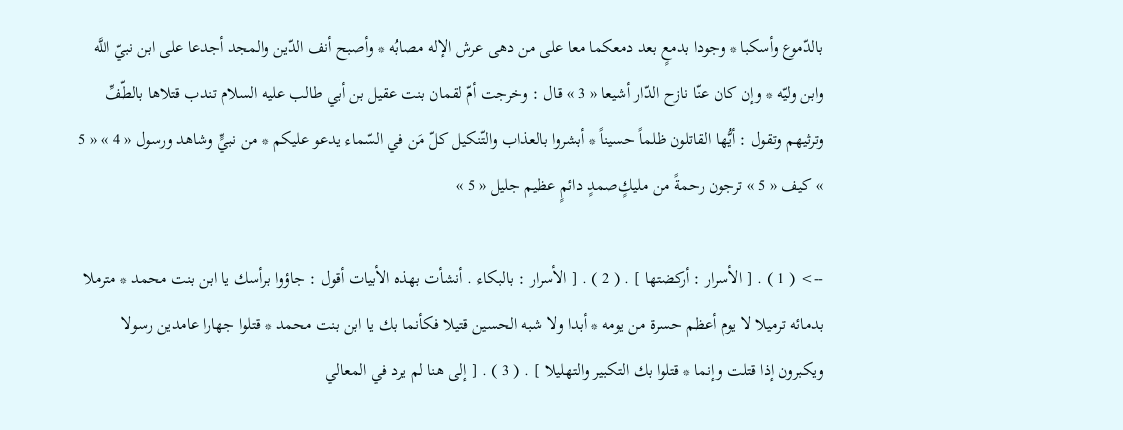بالدّموع وأسكبا * وجودا بدمعٍ بعد دمعكما معا على من دهى عرش الإله مصابُه * وأصبح أنف الدّين والمجد أجدعا على ابن نبيّ اللَّه وابن وليّه * وإن كان عنّا نازح الدّار أشيعا « 3 » قال : وخرجت أمّ لقمان بنت عقيل بن أبي طالب عليه السلام تندب قتلاها بالطّفِّ وترثيهم وتقول : أيُّها القاتلون ظلماً حسيناً * أبشروا بالعذاب والتّنكيل كلّ مَن في السّماء يدعو عليكم * من نبيٍّ وشاهد ورسول « 4 » « 5 » كيف « 5 » ترجون رحمةً من مليك‌ٍصمدٍ دائمٍ عظيم جليل « 5 »

--> ( 1 ) . [ الأسرار : أركضتها ] . ( 2 ) . [ الأسرار : بالبكاء . أنشأت بهذه الأبيات أقول : جاؤوا برأسك يا ابن بنت محمد * مترملا بدمائه ترميلا لا يوم أعظم حسرة من يومه * أبدا ولا شبه الحسين قتيلا فكأنما بك يا ابن بنت محمد * قتلوا جهارا عامدين رسولا ويكبرون إذا قتلت وإنما * قتلوا بك التكبير والتهليلا ] . ( 3 ) . [ إلى هنا لم يرد في المعالي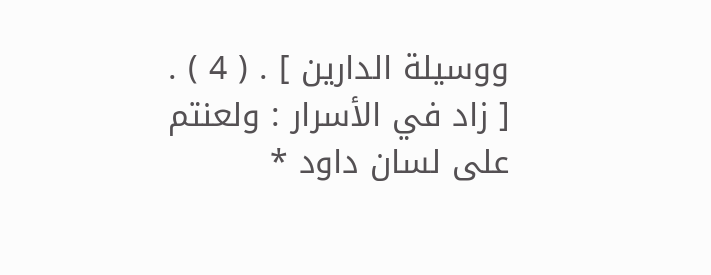ووسيلة الدارين ] . ( 4 ) . [ زاد في الأسرار : ولعنتم على لسان داود *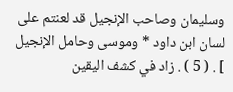وسليمان وصاحب الإنجيل قد لعنتم على لسان ابن داود * وموسى وحامل الإنجيل ] . ( 5 ) . زاد في كشف اليقين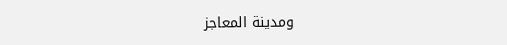ومدينة المعاجز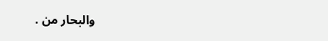والبحار من .